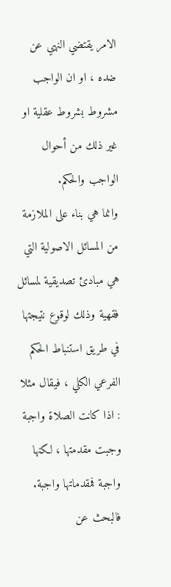الامر يقتضي النهي عن ضده ، او ان الواجب مشروط بشروط عقلية او غير ذلك من أحوال الواجب والحكم.
وانما هي بناء على الملازمة من المسائل الاصولية التي هي مبادئ تصديقية لمسائل فقهية وذلك لوقوع نتيجتها في طريق استنباط الحكم الفرعي الكلي ، فيقال مثلا : اذا كانت الصلاة واجبة وجبت مقدمتها ، لكنها واجبة فمقدماتها واجبة.
فالبحث عن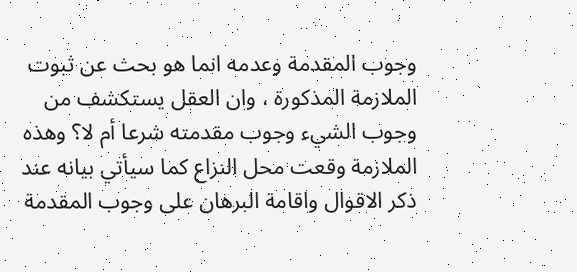وجوب المقدمة وعدمه انما هو بحث عن ثبوت الملازمة المذكورة ، وان العقل يستكشف من وجوب الشيء وجوب مقدمته شرعا أم لا؟ وهذه الملازمة وقعت محل النزاع كما سيأتي بيانه عند ذكر الاقوال واقامة البرهان على وجوب المقدمة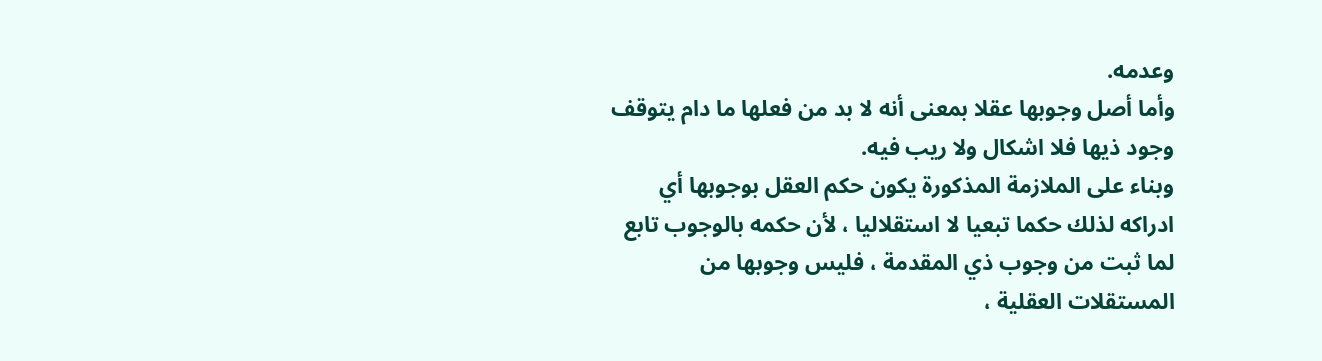وعدمه.
وأما أصل وجوبها عقلا بمعنى أنه لا بد من فعلها ما دام يتوقف وجود ذيها فلا اشكال ولا ريب فيه.
وبناء على الملازمة المذكورة يكون حكم العقل بوجوبها أي ادراكه لذلك حكما تبعيا لا استقلاليا ، لأن حكمه بالوجوب تابع لما ثبت من وجوب ذي المقدمة ، فليس وجوبها من المستقلات العقلية ،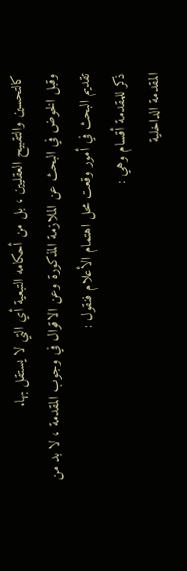كالتحسين والتقبيح العقليين ، بل من أحكامه التبعية أي التي لا يستقل بها.
وقبل الخوض في البحث عن الملازمة المذكورة وعن الاقوال في وجوب المقدمة ، لا بد من تقديم البحث في أمور وقعت محل اهتمام الأعلام فنقول :
ذكر للمقدمة أقسام وهي :
المقدمة الداخلية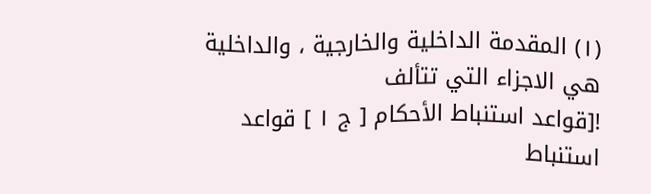(١) المقدمة الداخلية والخارجية ، والداخلية هي الاجزاء التي تتألف
![قواعد استنباط الأحكام [ ج ١ ] قواعد استنباط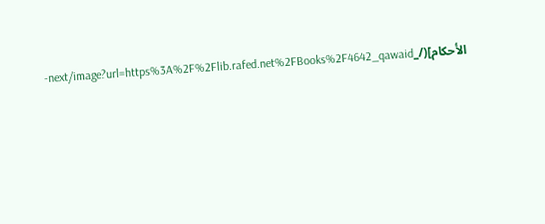الأحكام](/_next/image?url=https%3A%2F%2Flib.rafed.net%2FBooks%2F4642_qawaid-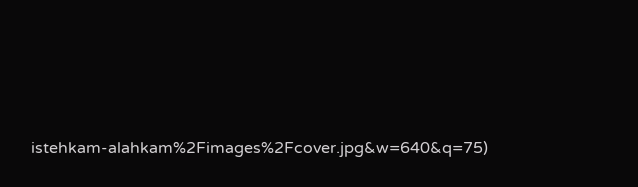istehkam-alahkam%2Fimages%2Fcover.jpg&w=640&q=75)